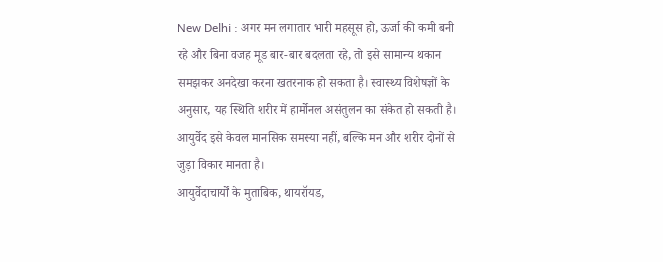New Delhi : अगर मन लगातार भारी महसूस हो, ऊर्जा की कमी बनी रहे और बिना वजह मूड बार-बार बदलता रहे, तो इसे सामान्य थकान समझकर अनदेखा करना खतरनाक हो सकता है। स्वास्थ्य विशेषज्ञों के अनुसार, यह स्थिति शरीर में हार्मोनल असंतुलन का संकेत हो सकती है। आयुर्वेद इसे केवल मानसिक समस्या नहीं, बल्कि मन और शरीर दोनों से जुड़ा विकार मानता है।
आयुर्वेदाचार्यों के मुताबिक, थायरॉयड,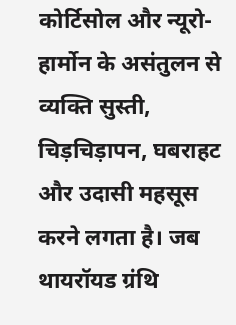कोर्टिसोल और न्यूरो-हार्मोन के असंतुलन से व्यक्ति सुस्ती, चिड़चिड़ापन, घबराहट और उदासी महसूस करने लगता है। जब थायरॉयड ग्रंथि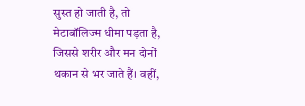सुस्त हो जाती है, तो मेटाबॉलिज्म धीमा पड़ता है, जिससे शरीर और मन दोनों थकान से भर जाते हैं। वहीं,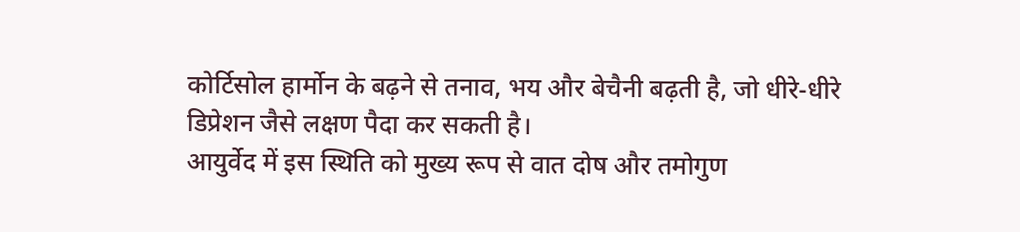कोर्टिसोल हार्मोन के बढ़ने से तनाव, भय और बेचैनी बढ़ती है, जो धीरे-धीरे डिप्रेशन जैसे लक्षण पैदा कर सकती है।
आयुर्वेद में इस स्थिति को मुख्य रूप से वात दोष और तमोगुण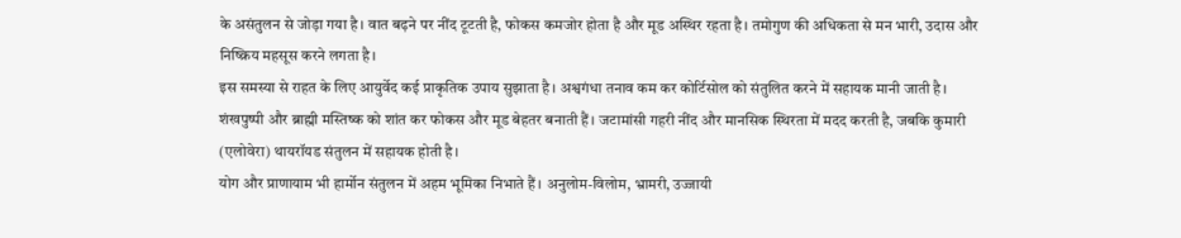के असंतुलन से जोड़ा गया है। वात बढ़ने पर नींद टूटती है, फोकस कमजोर होता है और मूड अस्थिर रहता है। तमोगुण की अधिकता से मन भारी, उदास और निष्क्रिय महसूस करने लगता है।
इस समस्या से राहत के लिए आयुर्वेद कई प्राकृतिक उपाय सुझाता है। अश्वगंधा तनाव कम कर कोर्टिसोल को संतुलित करने में सहायक मानी जाती है। शंखपुष्पी और ब्राह्मी मस्तिष्क को शांत कर फोकस और मूड बेहतर बनाती हैं। जटामांसी गहरी नींद और मानसिक स्थिरता में मदद करती है, जबकि कुमारी (एलोवेरा) थायरॉयड संतुलन में सहायक होती है।
योग और प्राणायाम भी हार्मोन संतुलन में अहम भूमिका निभाते हैं। अनुलोम-विलोम, भ्रामरी, उज्जायी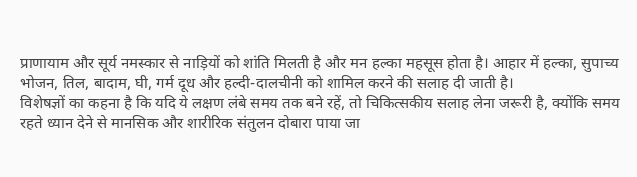प्राणायाम और सूर्य नमस्कार से नाड़ियों को शांति मिलती है और मन हल्का महसूस होता है। आहार में हल्का, सुपाच्य भोजन, तिल, बादाम, घी, गर्म दूध और हल्दी-दालचीनी को शामिल करने की सलाह दी जाती है।
विशेषज्ञों का कहना है कि यदि ये लक्षण लंबे समय तक बने रहें, तो चिकित्सकीय सलाह लेना जरूरी है, क्योंकि समय रहते ध्यान देने से मानसिक और शारीरिक संतुलन दोबारा पाया जा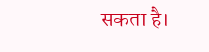सकता है।